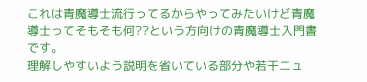これは青魔導士流行ってるからやってみたいけど青魔導士ってそもそも何??という方向けの青魔導士入門書です。
理解しやすいよう説明を省いている部分や若干ニュ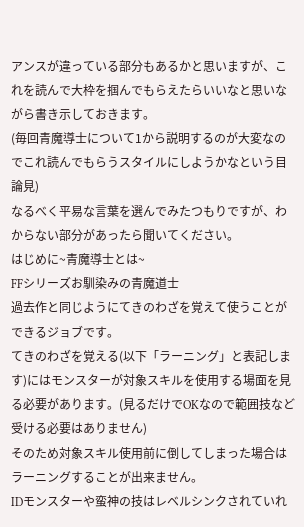アンスが違っている部分もあるかと思いますが、これを読んで大枠を掴んでもらえたらいいなと思いながら書き示しておきます。
(毎回青魔導士について1から説明するのが大変なのでこれ読んでもらうスタイルにしようかなという目論見)
なるべく平易な言葉を選んでみたつもりですが、わからない部分があったら聞いてください。
はじめに~青魔導士とは~
FFシリーズお馴染みの青魔道士
過去作と同じようにてきのわざを覚えて使うことができるジョブです。
てきのわざを覚える(以下「ラーニング」と表記します)にはモンスターが対象スキルを使用する場面を見る必要があります。(見るだけでOKなので範囲技など受ける必要はありません)
そのため対象スキル使用前に倒してしまった場合はラーニングすることが出来ません。
IDモンスターや蛮神の技はレベルシンクされていれ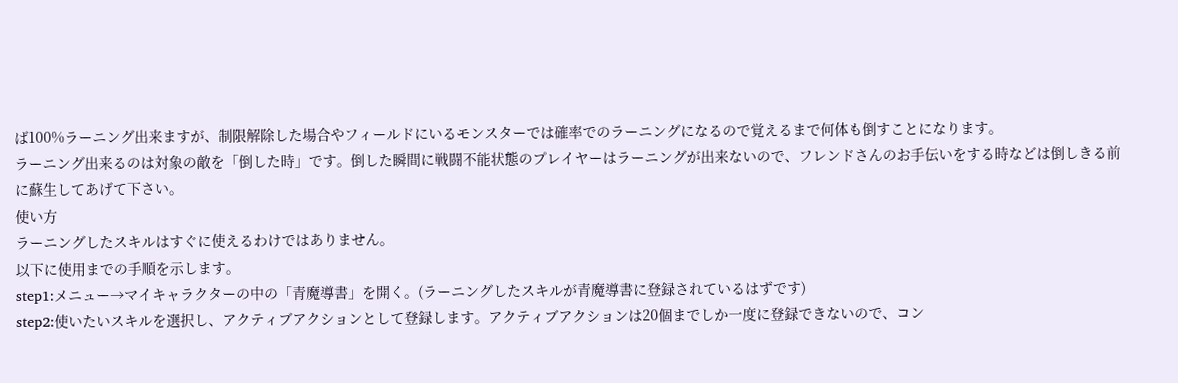ば100%ラーニング出来ますが、制限解除した場合やフィールドにいるモンスターでは確率でのラーニングになるので覚えるまで何体も倒すことになります。
ラーニング出来るのは対象の敵を「倒した時」です。倒した瞬間に戦闘不能状態のプレイヤーはラーニングが出来ないので、フレンドさんのお手伝いをする時などは倒しきる前に蘇生してあげて下さい。
使い方
ラーニングしたスキルはすぐに使えるわけではありません。
以下に使用までの手順を示します。
step1:メニュー→マイキャラクターの中の「青魔導書」を開く。(ラーニングしたスキルが青魔導書に登録されているはずです)
step2:使いたいスキルを選択し、アクティブアクションとして登録します。アクティブアクションは20個までしか一度に登録できないので、コン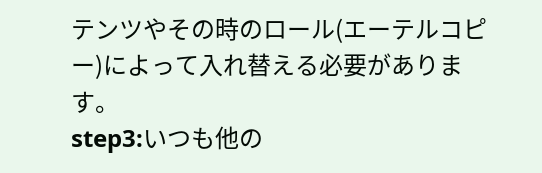テンツやその時のロール(エーテルコピー)によって入れ替える必要があります。
step3:いつも他の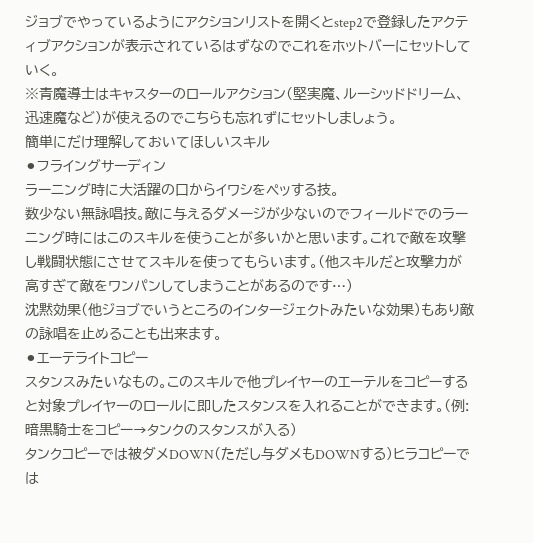ジョブでやっているようにアクションリストを開くとstep2で登録したアクティブアクションが表示されているはずなのでこれをホットバーにセットしていく。
※青魔導士はキャスターのロールアクション(堅実魔、ルーシッドドリーム、迅速魔など)が使えるのでこちらも忘れずにセットしましょう。
簡単にだけ理解しておいてほしいスキル
⚫フライングサーディン
ラーニング時に大活躍の口からイワシをペッする技。
数少ない無詠唱技。敵に与えるダメージが少ないのでフィールドでのラーニング時にはこのスキルを使うことが多いかと思います。これで敵を攻撃し戦闘状態にさせてスキルを使ってもらいます。(他スキルだと攻撃力が高すぎて敵をワンパンしてしまうことがあるのです…)
沈黙効果(他ジョブでいうところのインタージェクトみたいな効果)もあり敵の詠唱を止めることも出来ます。
⚫エーテライトコピー
スタンスみたいなもの。このスキルで他プレイヤーのエーテルをコピーすると対象プレイヤーのロールに即したスタンスを入れることができます。(例:暗黒騎士をコピー→タンクのスタンスが入る)
タンクコピーでは被ダメDOWN(ただし与ダメもDOWNする)ヒラコピーでは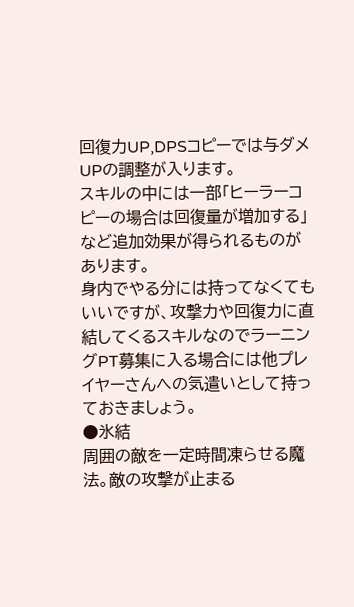回復力UP,DPSコピーでは与ダメUPの調整が入ります。
スキルの中には一部「ヒーラーコピーの場合は回復量が増加する」など追加効果が得られるものがあります。
身内でやる分には持ってなくてもいいですが、攻撃力や回復力に直結してくるスキルなのでラーニングPT募集に入る場合には他プレイヤーさんへの気遣いとして持っておきましょう。
●氷結
周囲の敵を一定時間凍らせる魔法。敵の攻撃が止まる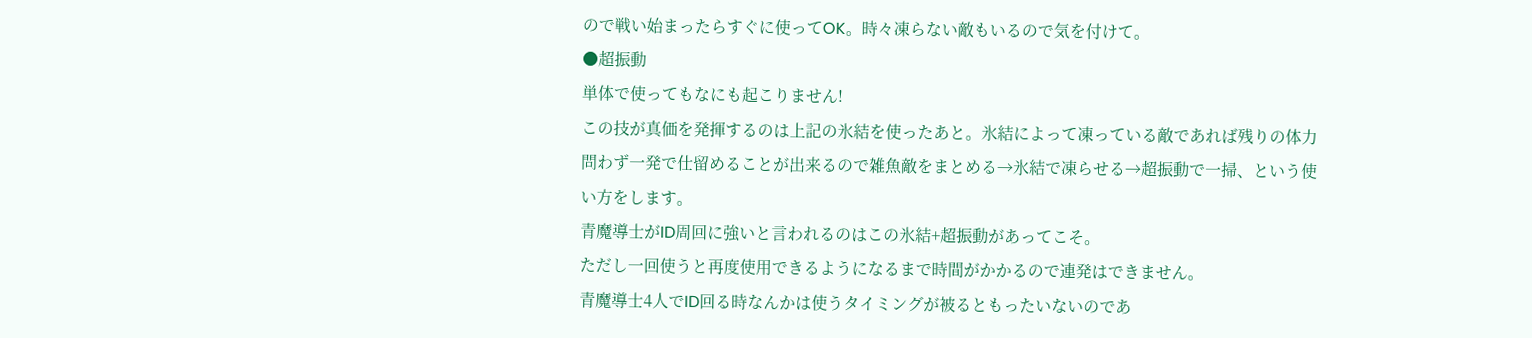ので戦い始まったらすぐに使ってOK。時々凍らない敵もいるので気を付けて。
●超振動
単体で使ってもなにも起こりません!
この技が真価を発揮するのは上記の氷結を使ったあと。氷結によって凍っている敵であれば残りの体力問わず一発で仕留めることが出来るので雑魚敵をまとめる→氷結で凍らせる→超振動で一掃、という使い方をします。
青魔導士がID周回に強いと言われるのはこの氷結+超振動があってこそ。
ただし一回使うと再度使用できるようになるまで時間がかかるので連発はできません。
青魔導士4人でID回る時なんかは使うタイミングが被るともったいないのであ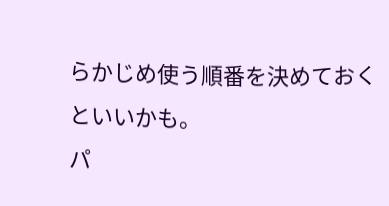らかじめ使う順番を決めておくといいかも。
パ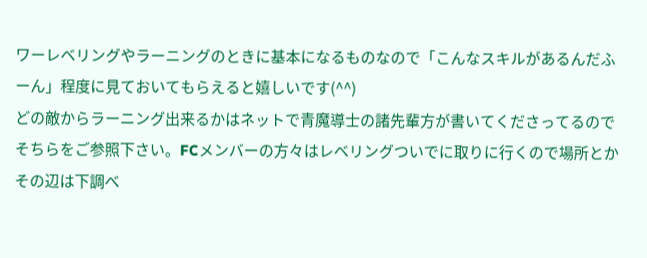ワーレベリングやラーニングのときに基本になるものなので「こんなスキルがあるんだふーん」程度に見ておいてもらえると嬉しいです(^^)
どの敵からラーニング出来るかはネットで青魔導士の諸先輩方が書いてくださってるのでそちらをご参照下さい。FCメンバーの方々はレベリングついでに取りに行くので場所とかその辺は下調べ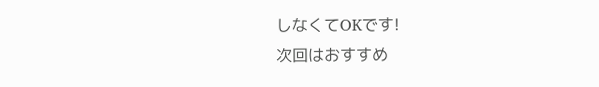しなくてOKです!
次回はおすすめ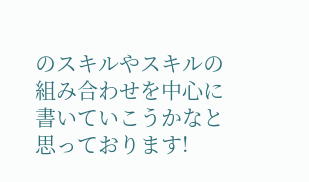のスキルやスキルの組み合わせを中心に書いていこうかなと思っております!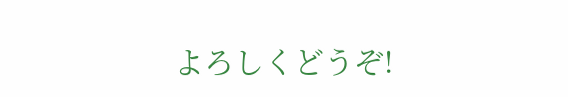よろしくどうぞ!